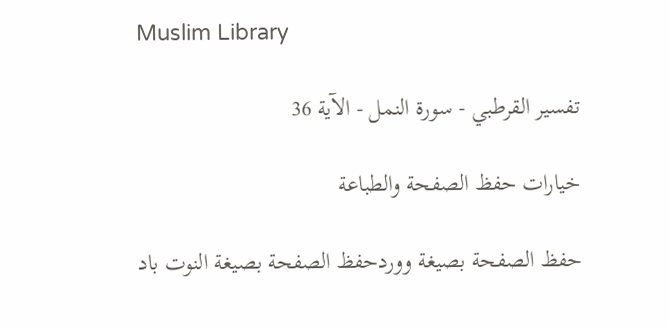Muslim Library

تفسير القرطبي - سورة النمل - الآية 36

خيارات حفظ الصفحة والطباعة

حفظ الصفحة بصيغة ووردحفظ الصفحة بصيغة النوت باد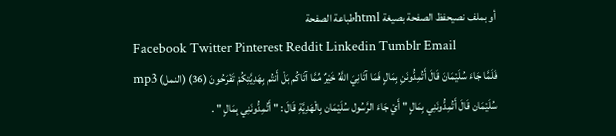أو بملف نصيحفظ الصفحة بصيغة htmlطباعة الصفحة
Facebook Twitter Pinterest Reddit Linkedin Tumblr Email
فَلَمَّا جَاءَ سُلَيْمَانَ قَالَ أَتُمِدُّونَنِ بِمَالٍ فَمَا آتَانِيَ اللَّهُ خَيْرٌ مِّمَّا آتَاكُم بَلْ أَنتُم بِهَدِيَّتِكُمْ تَفْرَحُونَ (36) (النمل) mp3
سُلَيْمَان قَالَ أَتُمِدُّونَنِي بِمَالٍ " أَيْ جَاءَ الرَّسُول سُلَيْمَان بِالْهَدِيَّةِ قَالَ : " أَتُمِدُّونَنِي بِمَالٍ " .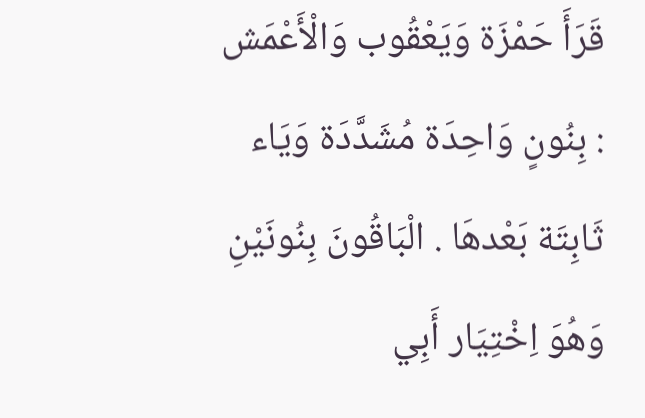قَرَأَ حَمْزَة وَيَعْقُوب وَالْأَعْمَش : بِنُونٍ وَاحِدَة مُشَدَّدَة وَيَاء ثَابِتَة بَعْدهَا . الْبَاقُونَ بِنُونَيْنِ وَهُوَ اِخْتِيَار أَبِي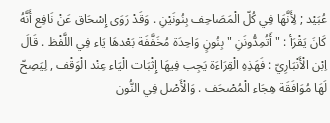عُبَيْد ; لِأَنَّهَا فِي كُلّ الْمَصَاحِف بِنُونَيْنِ . وَقَدْ رَوَى إِسْحَاق عَنْ نَافِع أَنَّهُ كَانَ يَقْرَأ : " أَتُمِدُّونَنِ " بِنُونٍ وَاحِدَة مُخَفَّفَة بَعْدهَا يَاء فِي اللَّفْظ . قَالَ اِبْن الْأَنْبَارِيّ : فَهَذِهِ الْقِرَاءَة يَجِب فِيهَا إِثْبَات الْيَاء عِنْد الْوَقْف , لِيَصِحّ لَهَا مُوَافَقَة هِجَاء الْمُصْحَف . وَالْأَصْل فِي النُّون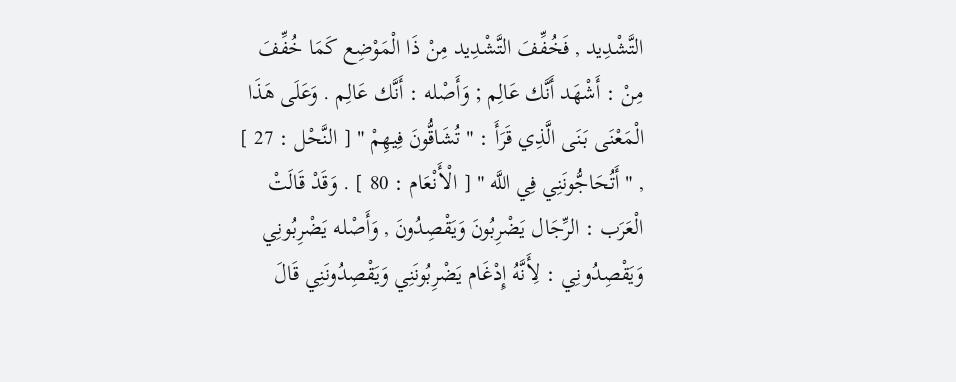التَّشْدِيد , فَخُفِّفَ التَّشْدِيد مِنْ ذَا الْمَوْضِع كَمَا خُفِّفَ مِنْ : أَشْهَد أَنَّك عَالِم ; وَأَصْله : أَنَّك عَالِم . وَعَلَى هَذَا الْمَعْنَى بَنَى الَّذِي قَرَأَ : " تُشَاقُّونَ فِيهِمْ " [ النَّحْل : 27 ] , " أَتُحَاجُّونَنِي فِي اللَّه " [ الْأَنْعَام : 80 ] . وَقَدْ قَالَتْ الْعَرَب : الرِّجَال يَضْرِبُونَ وَيَقْصِدُونَ , وَأَصْله يَضْرِبُونِي وَيَقْصِدُونِي : لِأَنَّهُ إِدْغَام يَضْرِبُونَنِي وَيَقْصِدُونَنِي قَالَ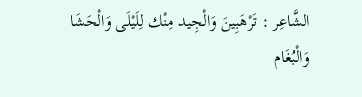الشَّاعِر : تَرْهَبِينَ وَالْجِيد مِنْك لِلَيْلَى وَالْحَشَا وَالْبُغَام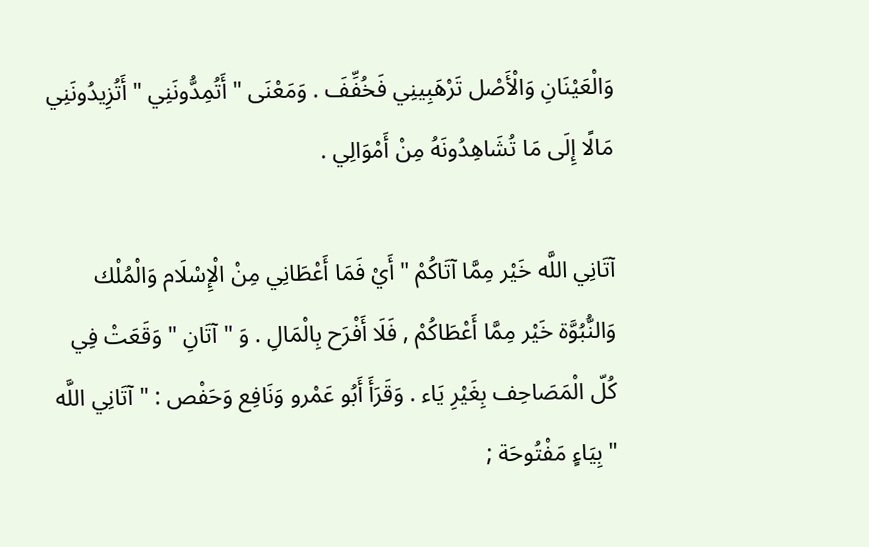وَالْعَيْنَانِ وَالْأَصْل تَرْهَبِينِي فَخُفِّفَ . وَمَعْنَى " أَتُمِدُّونَنِي " أَتُزِيدُونَنِي مَالًا إِلَى مَا تُشَاهِدُونَهُ مِنْ أَمْوَالِي .

آتَانِي اللَّه خَيْر مِمَّا آتَاكُمْ " أَيْ فَمَا أَعْطَانِي مِنْ الْإِسْلَام وَالْمُلْك وَالنُّبُوَّة خَيْر مِمَّا أَعْطَاكُمْ , فَلَا أَفْرَح بِالْمَالِ . وَ " آتَانِ " وَقَعَتْ فِي كُلّ الْمَصَاحِف بِغَيْرِ يَاء . وَقَرَأَ أَبُو عَمْرو وَنَافِع وَحَفْص : " آتَانِي اللَّه " بِيَاءٍ مَفْتُوحَة ;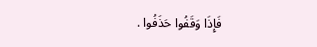فَإِذَا وَقَفُوا حَذَفُوا .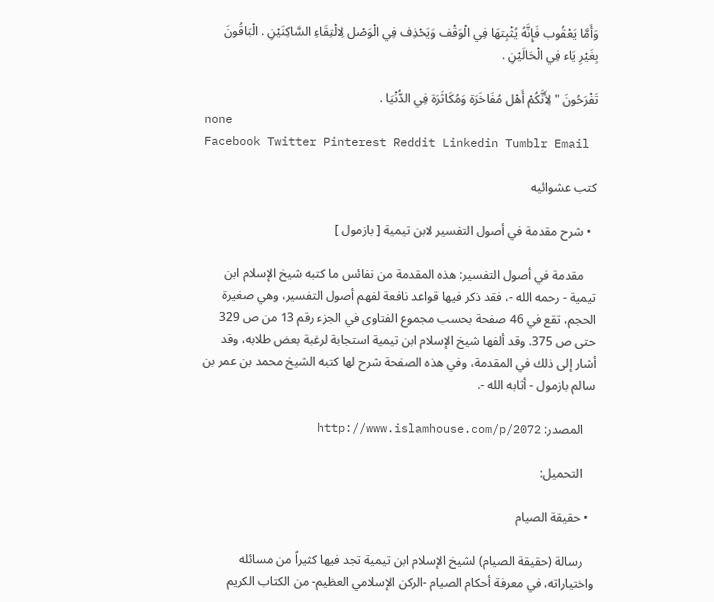وَأَمَّا يَعْقُوب فَإِنَّهُ يُثْبِتهَا فِي الْوَقْف وَيَحْذِف فِي الْوَصْل لِالْتِقَاءِ السَّاكِنَيْنِ . الْبَاقُونَ بِغَيْرِ يَاء فِي الْحَالَيْنِ .

تَفْرَحُونَ " لِأَنَّكُمْ أَهْل مُفَاخَرَة وَمُكَاثَرَة فِي الدُّنْيَا .
none
Facebook Twitter Pinterest Reddit Linkedin Tumblr Email

كتب عشوائيه

  • شرح مقدمة في أصول التفسير لابن تيمية [ بازمول ]

    مقدمة في أصول التفسير: هذه المقدمة من نفائس ما كتبه شيخ الإسلام ابن تيمية - رحمه الله -، فقد ذكر فيها قواعد نافعة لفهم أصول التفسير، وهي صغيرة الحجم، تقع في 46 صفحة بحسب مجموع الفتاوى في الجزء رقم 13 من ص 329 حتى ص 375. وقد ألفها شيخ الإسلام ابن تيمية استجابة لرغبة بعض طلابه، وقد أشار إلى ذلك في المقدمة، وفي هذه الصفحة شرح لها كتبه الشيخ محمد بن عمر بن سالم بازمول - أثابه الله -.

    المصدر: http://www.islamhouse.com/p/2072

    التحميل:

  • حقيقة الصيام

    رسالة (حقيقة الصيام) لشيخ الإسلام ابن تيمية تجد فيها كثيراً من مسائله واختياراته، في معرفة أحكام الصيام -الركن الإسلامي العظيم- من الكتاب الكريم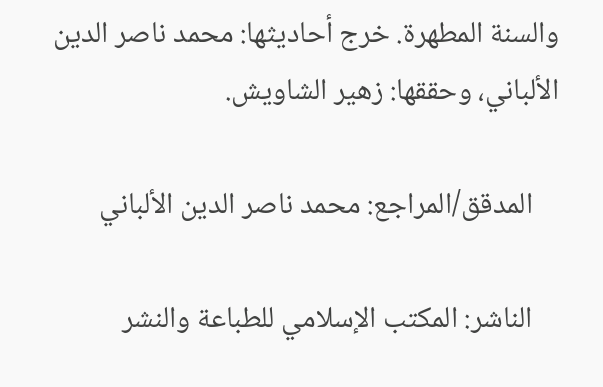والسنة المطهرة. خرج أحاديثها: محمد ناصر الدين الألباني، وحققها: زهير الشاويش.

    المدقق/المراجع: محمد ناصر الدين الألباني

    الناشر: المكتب الإسلامي للطباعة والنشر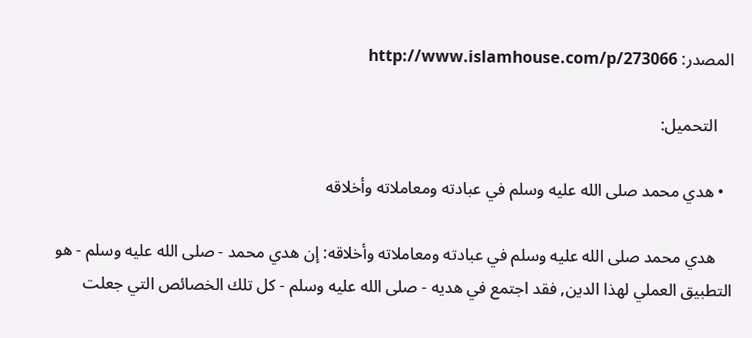المصدر: http://www.islamhouse.com/p/273066

    التحميل:

  • هدي محمد صلى الله عليه وسلم في عبادته ومعاملاته وأخلاقه

    هدي محمد صلى الله عليه وسلم في عبادته ومعاملاته وأخلاقه: إن هدي محمد - صلى الله عليه وسلم - هو التطبيق العملي لهذا الدين, فقد اجتمع في هديه - صلى الله عليه وسلم - كل تلك الخصائص التي جعلت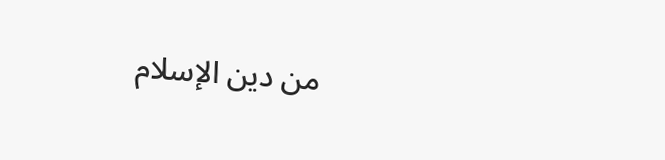من دين الإسلام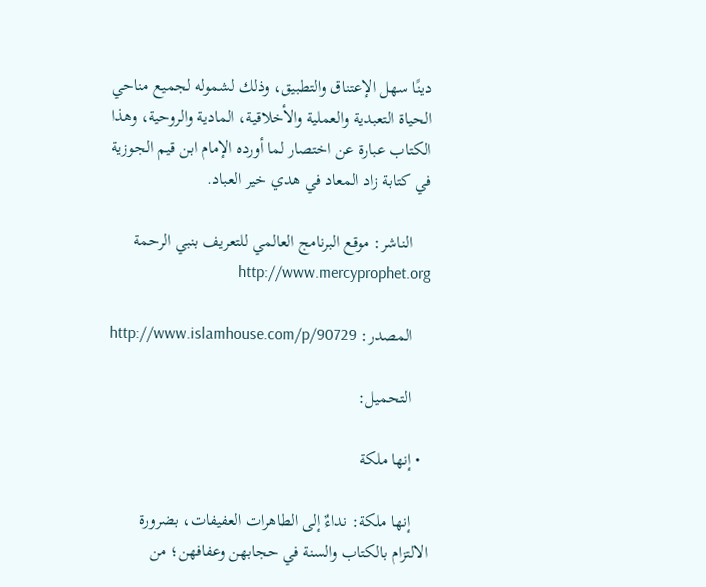دينًا سهل الإعتناق والتطبيق، وذلك لشموله لجميع مناحي الحياة التعبدية والعملية والأخلاقية، المادية والروحية، وهذا الكتاب عبارة عن اختصار لما أورده الإمام ابن قيم الجوزية في كتابة زاد المعاد في هدي خير العباد.

    الناشر: موقع البرنامج العالمي للتعريف بنبي الرحمة http://www.mercyprophet.org

    المصدر: http://www.islamhouse.com/p/90729

    التحميل:

  • إنها ملكة

    إنها ملكة: نداءٌ إلى الطاهرات العفيفات، بضرورة الالتزام بالكتاب والسنة في حجابهن وعفافهن؛ من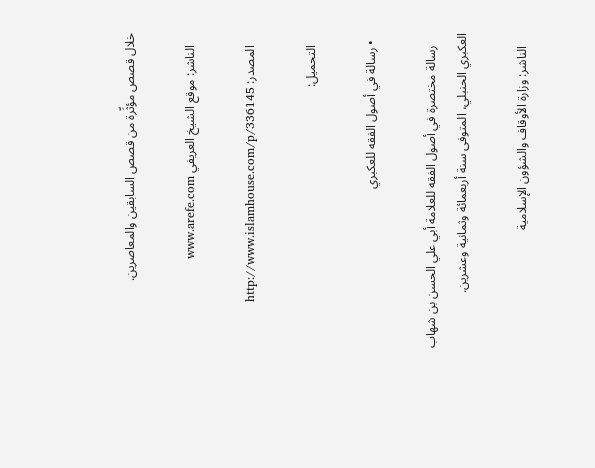خلال قصص مؤثِّرة من قصص السابقين والمعاصرين.

    الناشر: موقع الشيخ العريفي www.arefe.com

    المصدر: http://www.islamhouse.com/p/336145

    التحميل:

  • رسالة في أصول الفقه للعكبري

    رسالة مختصرة في أصول الفقه للعلامة أبي علي الحسن بن شهاب العكبري الحنبلي، المتوفى سنة أربعمائة وثمانية وعشرين.

    الناشر: وزارة الأوقاف والشؤون الإسلامية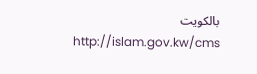بالكويت http://islam.gov.kw/cms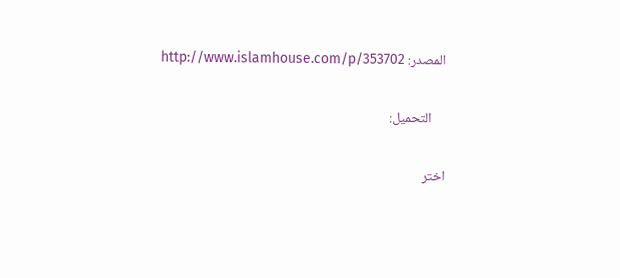المصدر: http://www.islamhouse.com/p/353702

    التحميل:

اختر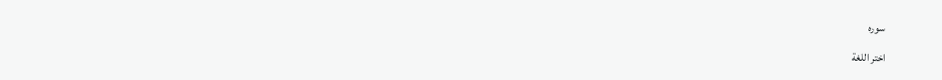سوره

اختر اللغة